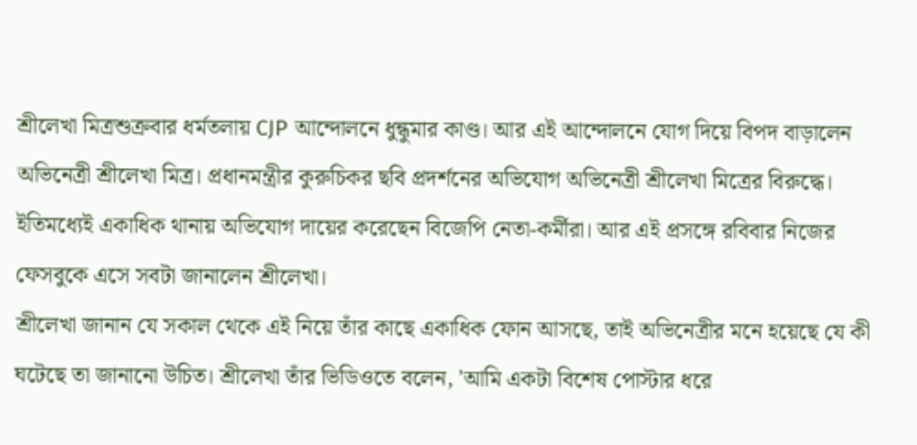শ্রীলেখা মিত্রশুক্রবার ধর্মতলায় CJP আন্দোলনে ধুন্ধুমার কাণ্ড। আর এই আন্দোলনে যোগ দিয়ে বিপদ বাড়ালেন অভিনেত্রী শ্রীলেখা মিত্র। প্রধানমন্ত্রীর কুরুচিকর ছবি প্রদর্শনের অভিযোগ অভিনেত্রী শ্রীলেখা মিত্রের বিরুদ্ধে। ইতিমধ্যেই একাধিক থানায় অভিযোগ দায়ের করেছেন বিজেপি নেতা-কর্মীরা। আর এই প্রসঙ্গে রবিবার নিজের ফেসবুকে এসে সবটা জানালেন শ্রীলেখা।
শ্রীলেখা জানান যে সকাল থেকে এই নিয়ে তাঁর কাছে একাধিক ফোন আসছে, তাই অভিনেত্রীর মনে হয়েছে যে কী ঘটেছে তা জানানো উচিত। শ্রীলেখা তাঁর ভিডিওতে বলেন, 'আমি একটা বিশেষ পোস্টার ধরে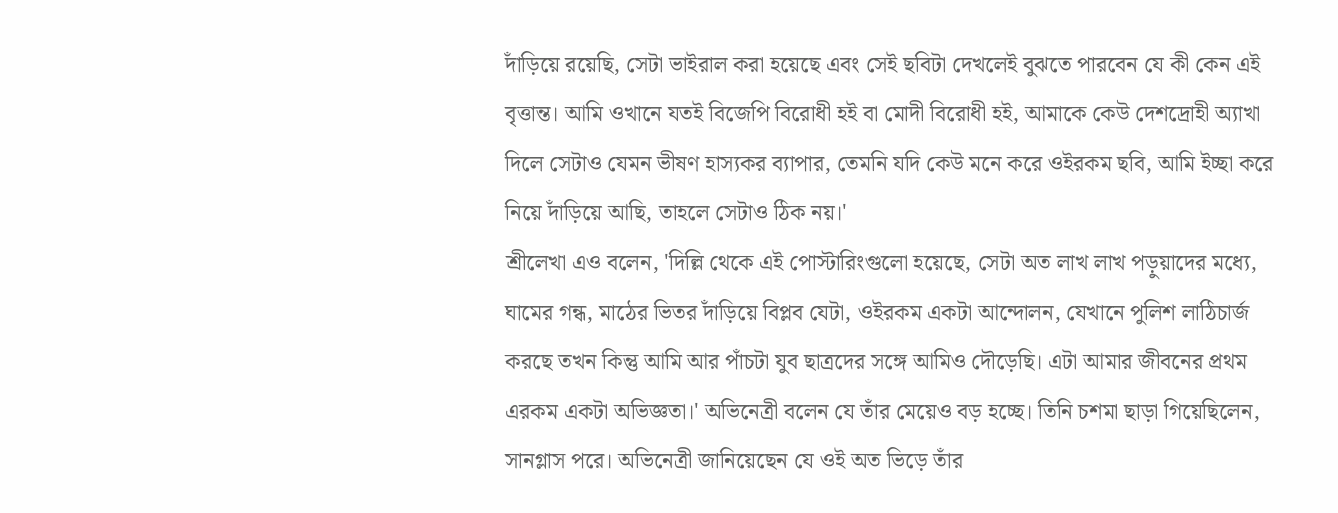দাঁড়িয়ে রয়েছি, সেটা ভাইরাল করা হয়েছে এবং সেই ছবিটা দেখলেই বুঝতে পারবেন যে কী কেন এই বৃত্তান্ত। আমি ওখানে যতই বিজেপি বিরোধী হই বা মোদী বিরোধী হই, আমাকে কেউ দেশদ্রোহী অ্যাখা দিলে সেটাও যেমন ভীষণ হাস্যকর ব্যাপার, তেমনি যদি কেউ মনে করে ওইরকম ছবি, আমি ইচ্ছা করে নিয়ে দাঁড়িয়ে আছি, তাহলে সেটাও ঠিক নয়।'
শ্রীলেখা এও বলেন, 'দিল্লি থেকে এই পোস্টারিংগুলো হয়েছে, সেটা অত লাখ লাখ পড়ুয়াদের মধ্যে, ঘামের গন্ধ, মাঠের ভিতর দাঁড়িয়ে বিপ্লব যেটা, ওইরকম একটা আন্দোলন, যেখানে পুলিশ লাঠিচার্জ করছে তখন কিন্তু আমি আর পাঁচটা যুব ছাত্রদের সঙ্গে আমিও দৌড়েছি। এটা আমার জীবনের প্রথম এরকম একটা অভিজ্ঞতা।' অভিনেত্রী বলেন যে তাঁর মেয়েও বড় হচ্ছে। তিনি চশমা ছাড়া গিয়েছিলেন, সানগ্লাস পরে। অভিনেত্রী জানিয়েছেন যে ওই অত ভিড়ে তাঁর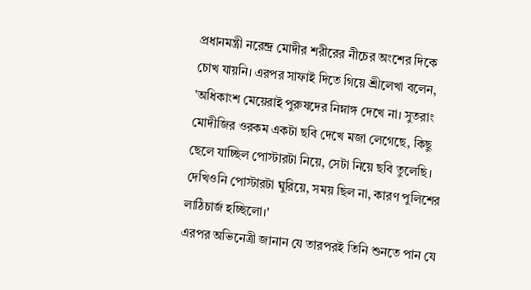প্রধানমন্ত্রী নরেন্দ্র মোদীর শরীরের নীচের অংশের দিকে চোখ যায়নি। এরপর সাফাই দিতে গিয়ে শ্রীলেখা বলেন, 'অধিকাংশ মেয়েরাই পুরুষদের নিম্নাঙ্গ দেখে না। সুতরাং মোদীজির ওরকম একটা ছবি দেখে মজা লেগেছে, কিছু ছেলে যাচ্ছিল পোস্টারটা নিয়ে, সেটা নিয়ে ছবি তুলেছি। দেখিওনি পোস্টারটা ঘুরিয়ে, সময় ছিল না, কারণ পুলিশের লাঠিচার্জ হচ্ছিলো।'
এরপর অভিনেত্রী জানান যে তারপরই তিনি শুনতে পান যে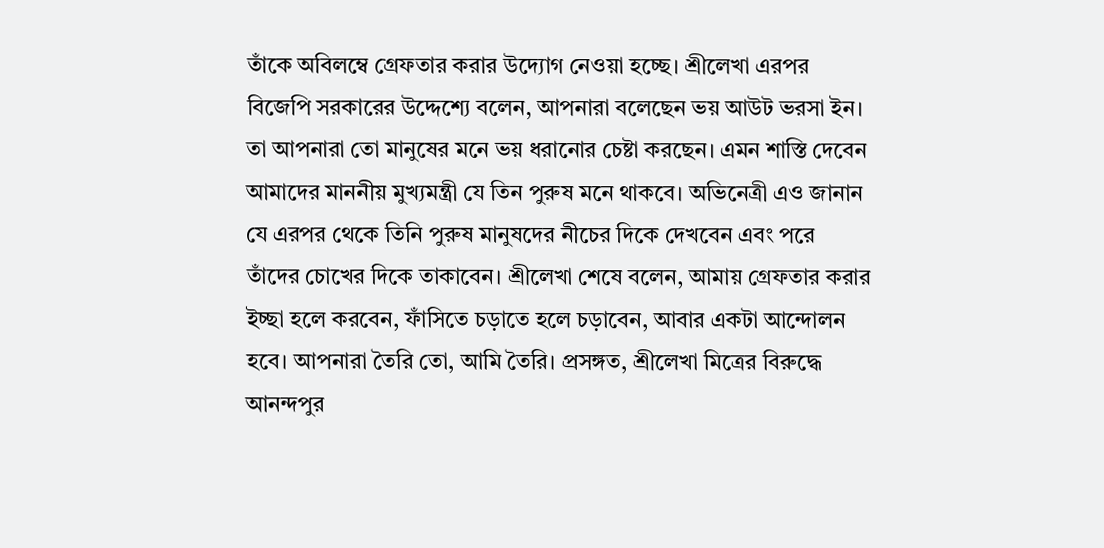তাঁকে অবিলম্বে গ্রেফতার করার উদ্যোগ নেওয়া হচ্ছে। শ্রীলেখা এরপর বিজেপি সরকারের উদ্দেশ্যে বলেন, আপনারা বলেছেন ভয় আউট ভরসা ইন। তা আপনারা তো মানুষের মনে ভয় ধরানোর চেষ্টা করছেন। এমন শাস্তি দেবেন আমাদের মাননীয় মুখ্যমন্ত্রী যে তিন পুরুষ মনে থাকবে। অভিনেত্রী এও জানান যে এরপর থেকে তিনি পুরুষ মানুষদের নীচের দিকে দেখবেন এবং পরে তাঁদের চোখের দিকে তাকাবেন। শ্রীলেখা শেষে বলেন, আমায় গ্রেফতার করার ইচ্ছা হলে করবেন, ফাঁসিতে চড়াতে হলে চড়াবেন, আবার একটা আন্দোলন হবে। আপনারা তৈরি তো, আমি তৈরি। প্রসঙ্গত, শ্রীলেখা মিত্রের বিরুদ্ধে আনন্দপুর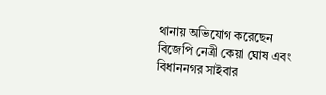থানায় অভিযোগ করেছেন বিজেপি নেত্রী কেয়া ঘোষ এবং বিধাননগর সাইবার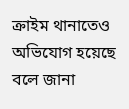ক্রাইম থানাতেও অভিযোগ হয়েছে বলে জানা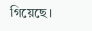গিয়েছে।